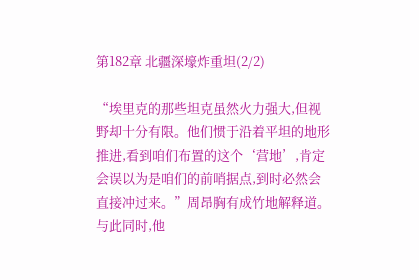第182章 北疆深壕炸重坦(2/2)

“埃里克的那些坦克虽然火力强大,但视野却十分有限。他们惯于沿着平坦的地形推进,看到咱们布置的这个‘营地’,肯定会误以为是咱们的前哨据点,到时必然会直接冲过来。”周昂胸有成竹地解释道。与此同时,他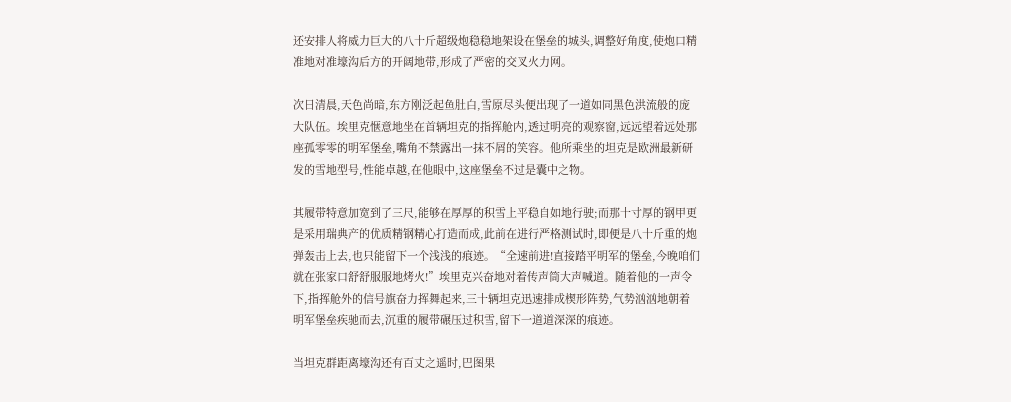还安排人将威力巨大的八十斤超级炮稳稳地架设在堡垒的城头,调整好角度,使炮口精准地对准壕沟后方的开阔地带,形成了严密的交叉火力网。

次日清晨,天色尚暗,东方刚泛起鱼肚白,雪原尽头便出现了一道如同黑色洪流般的庞大队伍。埃里克惬意地坐在首辆坦克的指挥舱内,透过明亮的观察窗,远远望着远处那座孤零零的明军堡垒,嘴角不禁露出一抹不屑的笑容。他所乘坐的坦克是欧洲最新研发的雪地型号,性能卓越,在他眼中,这座堡垒不过是囊中之物。

其履带特意加宽到了三尺,能够在厚厚的积雪上平稳自如地行驶;而那十寸厚的钢甲更是采用瑞典产的优质精钢精心打造而成,此前在进行严格测试时,即便是八十斤重的炮弹轰击上去,也只能留下一个浅浅的痕迹。“全速前进!直接踏平明军的堡垒,今晚咱们就在张家口舒舒服服地烤火!”埃里克兴奋地对着传声筒大声喊道。随着他的一声令下,指挥舱外的信号旗奋力挥舞起来,三十辆坦克迅速排成楔形阵势,气势汹汹地朝着明军堡垒疾驰而去,沉重的履带碾压过积雪,留下一道道深深的痕迹。

当坦克群距离壕沟还有百丈之遥时,巴图果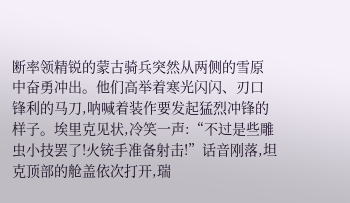断率领精锐的蒙古骑兵突然从两侧的雪原中奋勇冲出。他们高举着寒光闪闪、刃口锋利的马刀,呐喊着装作要发起猛烈冲锋的样子。埃里克见状,冷笑一声:“不过是些雕虫小技罢了!火铳手准备射击!”话音刚落,坦克顶部的舱盖依次打开,瑞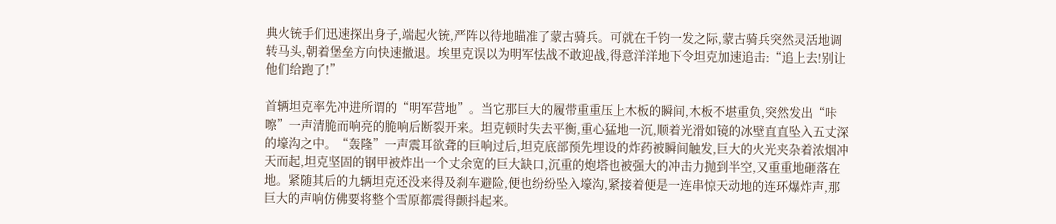典火铳手们迅速探出身子,端起火铳,严阵以待地瞄准了蒙古骑兵。可就在千钧一发之际,蒙古骑兵突然灵活地调转马头,朝着堡垒方向快速撤退。埃里克误以为明军怯战不敢迎战,得意洋洋地下令坦克加速追击:“追上去!别让他们给跑了!”

首辆坦克率先冲进所谓的“明军营地”。当它那巨大的履带重重压上木板的瞬间,木板不堪重负,突然发出“咔嚓”一声清脆而响亮的脆响后断裂开来。坦克顿时失去平衡,重心猛地一沉,顺着光滑如镜的冰壁直直坠入五丈深的壕沟之中。“轰隆”一声震耳欲聋的巨响过后,坦克底部预先埋设的炸药被瞬间触发,巨大的火光夹杂着浓烟冲天而起,坦克坚固的钢甲被炸出一个丈余宽的巨大缺口,沉重的炮塔也被强大的冲击力抛到半空,又重重地砸落在地。紧随其后的九辆坦克还没来得及刹车避险,便也纷纷坠入壕沟,紧接着便是一连串惊天动地的连环爆炸声,那巨大的声响仿佛要将整个雪原都震得颤抖起来。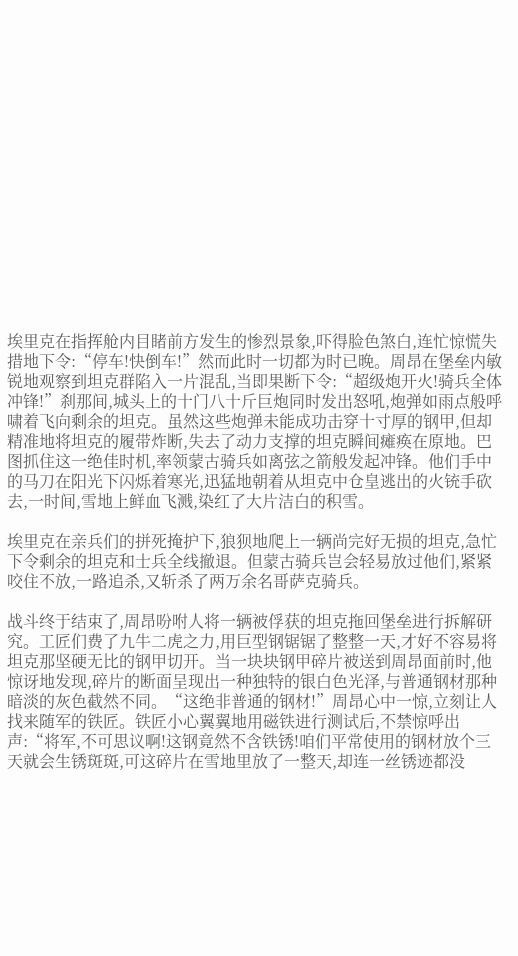埃里克在指挥舱内目睹前方发生的惨烈景象,吓得脸色煞白,连忙惊慌失措地下令:“停车!快倒车!”然而此时一切都为时已晚。周昂在堡垒内敏锐地观察到坦克群陷入一片混乱,当即果断下令:“超级炮开火!骑兵全体冲锋!”刹那间,城头上的十门八十斤巨炮同时发出怒吼,炮弹如雨点般呼啸着飞向剩余的坦克。虽然这些炮弹未能成功击穿十寸厚的钢甲,但却精准地将坦克的履带炸断,失去了动力支撑的坦克瞬间瘫痪在原地。巴图抓住这一绝佳时机,率领蒙古骑兵如离弦之箭般发起冲锋。他们手中的马刀在阳光下闪烁着寒光,迅猛地朝着从坦克中仓皇逃出的火铳手砍去,一时间,雪地上鲜血飞溅,染红了大片洁白的积雪。

埃里克在亲兵们的拼死掩护下,狼狈地爬上一辆尚完好无损的坦克,急忙下令剩余的坦克和士兵全线撤退。但蒙古骑兵岂会轻易放过他们,紧紧咬住不放,一路追杀,又斩杀了两万余名哥萨克骑兵。

战斗终于结束了,周昂吩咐人将一辆被俘获的坦克拖回堡垒进行拆解研究。工匠们费了九牛二虎之力,用巨型钢锯锯了整整一天,才好不容易将坦克那坚硬无比的钢甲切开。当一块块钢甲碎片被送到周昂面前时,他惊讶地发现,碎片的断面呈现出一种独特的银白色光泽,与普通钢材那种暗淡的灰色截然不同。“这绝非普通的钢材!”周昂心中一惊,立刻让人找来随军的铁匠。铁匠小心翼翼地用磁铁进行测试后,不禁惊呼出声:“将军,不可思议啊!这钢竟然不含铁锈!咱们平常使用的钢材放个三天就会生锈斑斑,可这碎片在雪地里放了一整天,却连一丝锈迹都没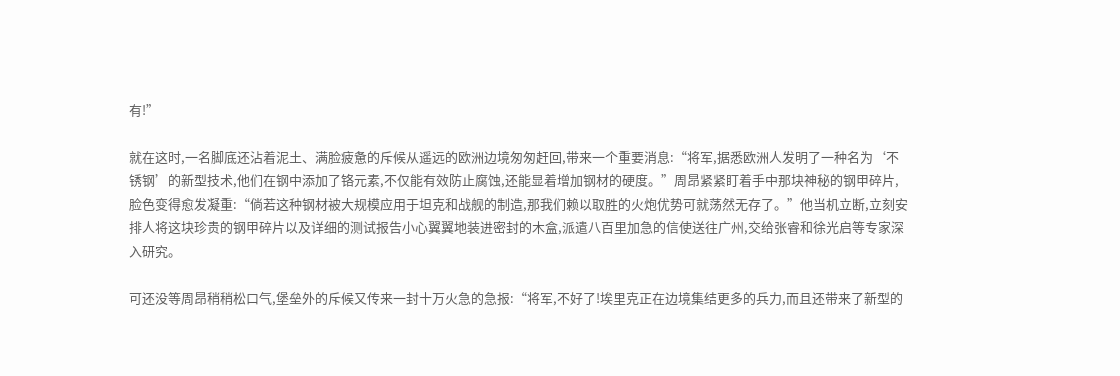有!”

就在这时,一名脚底还沾着泥土、满脸疲惫的斥候从遥远的欧洲边境匆匆赶回,带来一个重要消息:“将军,据悉欧洲人发明了一种名为‘不锈钢’的新型技术,他们在钢中添加了铬元素,不仅能有效防止腐蚀,还能显着增加钢材的硬度。”周昂紧紧盯着手中那块神秘的钢甲碎片,脸色变得愈发凝重:“倘若这种钢材被大规模应用于坦克和战舰的制造,那我们赖以取胜的火炮优势可就荡然无存了。”他当机立断,立刻安排人将这块珍贵的钢甲碎片以及详细的测试报告小心翼翼地装进密封的木盒,派遣八百里加急的信使送往广州,交给张睿和徐光启等专家深入研究。

可还没等周昂稍稍松口气,堡垒外的斥候又传来一封十万火急的急报:“将军,不好了!埃里克正在边境集结更多的兵力,而且还带来了新型的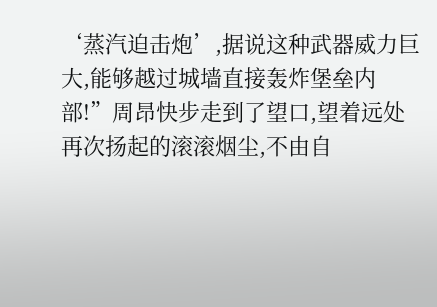‘蒸汽迫击炮’,据说这种武器威力巨大,能够越过城墙直接轰炸堡垒内部!”周昂快步走到了望口,望着远处再次扬起的滚滚烟尘,不由自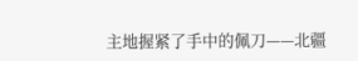主地握紧了手中的佩刀——北疆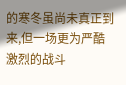的寒冬虽尚未真正到来,但一场更为严酷激烈的战斗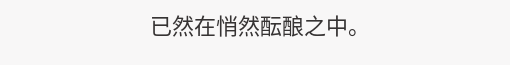已然在悄然酝酿之中。